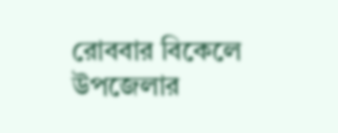রোববার বিকেলে উপজেলার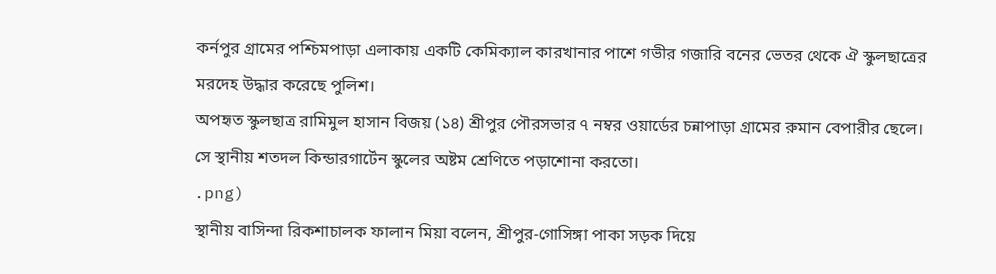কর্নপুর গ্রামের পশ্চিমপাড়া এলাকায় একটি কেমিক্যাল কারখানার পাশে গভীর গজারি বনের ভেতর থেকে ঐ স্কুলছাত্রের মরদেহ উদ্ধার করেছে পুলিশ।
অপহৃত স্কুলছাত্র রামিমুল হাসান বিজয় (১৪) শ্রীপুর পৌরসভার ৭ নম্বর ওয়ার্ডের চন্নাপাড়া গ্রামের রুমান বেপারীর ছেলে। সে স্থানীয় শতদল কিন্ডারগার্টেন স্কুলের অষ্টম শ্রেণিতে পড়াশোনা করতো।
.png)
স্থানীয় বাসিন্দা রিকশাচালক ফালান মিয়া বলেন, শ্রীপুর-গোসিঙ্গা পাকা সড়ক দিয়ে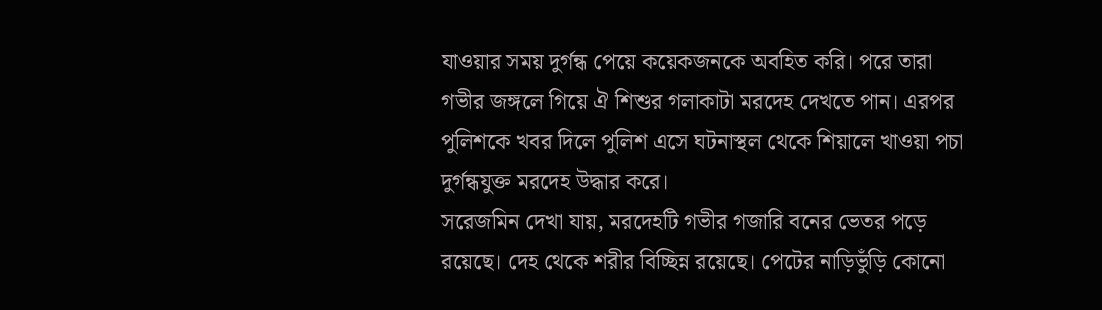যাওয়ার সময় দুর্গন্ধ পেয়ে কয়েকজনকে অবহিত করি। পরে তারা গভীর জঙ্গলে গিয়ে ঐ শিশুর গলাকাটা মরদেহ দেখতে পান। এরপর পুলিশকে খবর দিলে পুলিশ এসে ঘটনাস্থল থেকে শিয়ালে খাওয়া পচা দুর্গন্ধযুক্ত মরদেহ উদ্ধার করে।
সরেজমিন দেখা যায়, মরদেহটি গভীর গজারি বনের ভেতর পড়ে রয়েছে। দেহ থেকে শরীর বিচ্ছিন্ন রয়েছে। পেটের নাড়িভুঁড়ি কোনো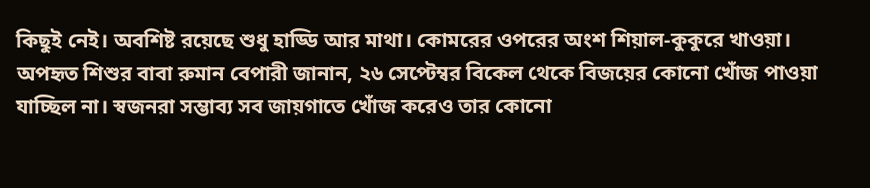কিছুই নেই। অবশিষ্ট রয়েছে শুধু হাড্ডি আর মাথা। কোমরের ওপরের অংশ শিয়াল-কুকুরে খাওয়া।
অপহৃত শিশুর বাবা রুমান বেপারী জানান, ২৬ সেপ্টেম্বর বিকেল থেকে বিজয়ের কোনো খোঁজ পাওয়া যাচ্ছিল না। স্বজনরা সম্ভাব্য সব জায়গাতে খোঁজ করেও তার কোনো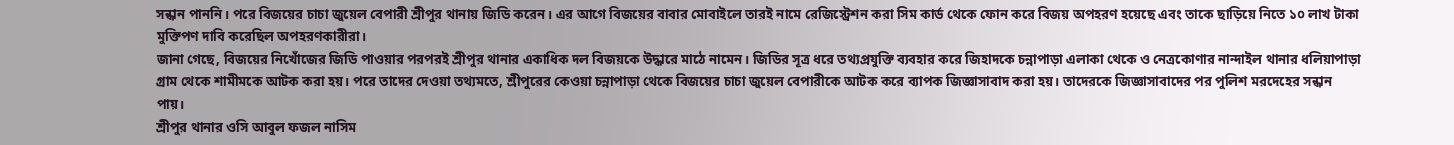সন্ধান পাননি। পরে বিজয়ের চাচা জুয়েল বেপারী শ্রীপুর থানায় জিডি করেন। এর আগে বিজয়ের বাবার মোবাইলে তারই নামে রেজিস্ট্রেশন করা সিম কার্ড থেকে ফোন করে বিজয় অপহরণ হয়েছে এবং তাকে ছাড়িয়ে নিতে ১০ লাখ টাকা মুক্তিপণ দাবি করেছিল অপহরণকারীরা।
জানা গেছে, বিজয়ের নিখোঁজের জিডি পাওয়ার পরপরই শ্রীপুর থানার একাধিক দল বিজয়কে উদ্ধারে মাঠে নামেন। জিডির সূত্র ধরে তথ্যপ্রযুক্তি ব্যবহার করে জিহাদকে চন্নাপাড়া এলাকা থেকে ও নেত্রকোণার নান্দাইল থানার ধলিয়াপাড়া গ্রাম থেকে শামীমকে আটক করা হয়। পরে তাদের দেওয়া তথ্যমতে, শ্রীপুরের কেওয়া চন্নাপাড়া থেকে বিজয়ের চাচা জুয়েল বেপারীকে আটক করে ব্যাপক জিজ্ঞাসাবাদ করা হয়। তাদেরকে জিজ্ঞাসাবাদের পর পুলিশ মরদেহের সন্ধান পায়।
শ্রীপুর থানার ওসি আবুল ফজল নাসিম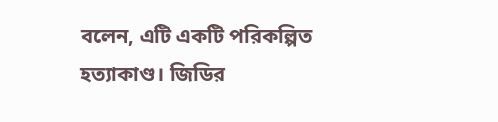বলেন, এটি একটি পরিকল্পিত হত্যাকাণ্ড। জিডির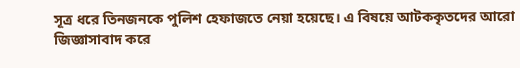সূত্র ধরে তিনজনকে পুলিশ হেফাজতে নেয়া হয়েছে। এ বিষয়ে আটককৃতদের আরো জিজ্ঞাসাবাদ করে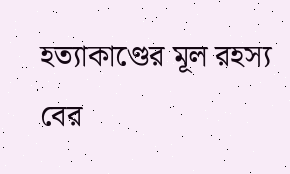হত্যাকাণ্ডের মূল রহস্য বের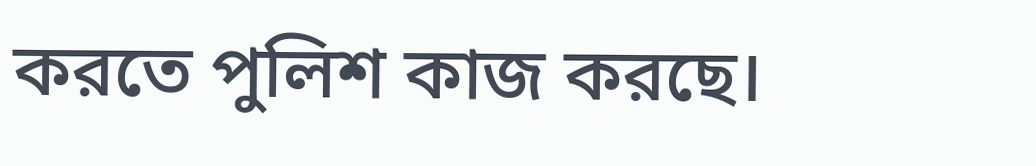করতে পুলিশ কাজ করছে।